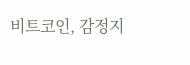비트코인, 감정지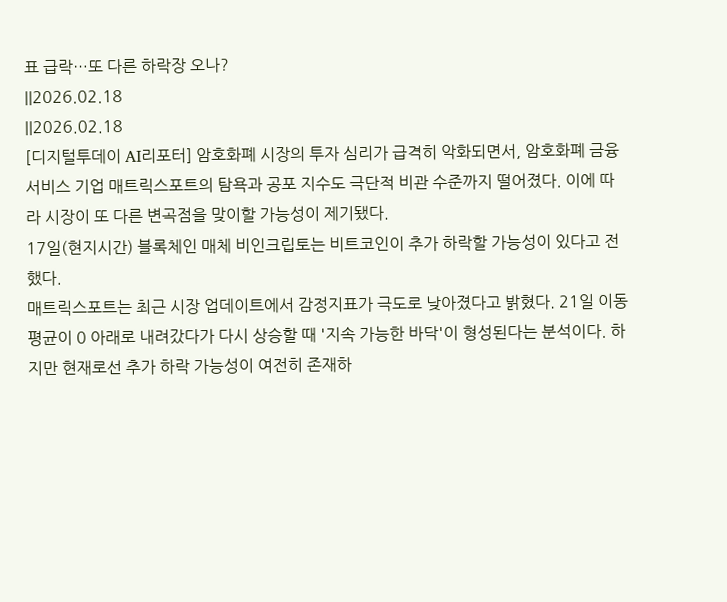표 급락…또 다른 하락장 오나?
||2026.02.18
||2026.02.18
[디지털투데이 AI리포터] 암호화폐 시장의 투자 심리가 급격히 악화되면서, 암호화폐 금융 서비스 기업 매트릭스포트의 탐욕과 공포 지수도 극단적 비관 수준까지 떨어졌다. 이에 따라 시장이 또 다른 변곡점을 맞이할 가능성이 제기됐다.
17일(현지시간) 블록체인 매체 비인크립토는 비트코인이 추가 하락할 가능성이 있다고 전했다.
매트릭스포트는 최근 시장 업데이트에서 감정지표가 극도로 낮아졌다고 밝혔다. 21일 이동평균이 0 아래로 내려갔다가 다시 상승할 때 '지속 가능한 바닥'이 형성된다는 분석이다. 하지만 현재로선 추가 하락 가능성이 여전히 존재하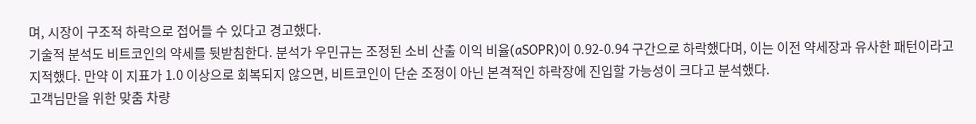며, 시장이 구조적 하락으로 접어들 수 있다고 경고했다.
기술적 분석도 비트코인의 약세를 뒷받침한다. 분석가 우민규는 조정된 소비 산출 이익 비율(aSOPR)이 0.92-0.94 구간으로 하락했다며, 이는 이전 약세장과 유사한 패턴이라고 지적했다. 만약 이 지표가 1.0 이상으로 회복되지 않으면, 비트코인이 단순 조정이 아닌 본격적인 하락장에 진입할 가능성이 크다고 분석했다.
고객님만을 위한 맞춤 차량